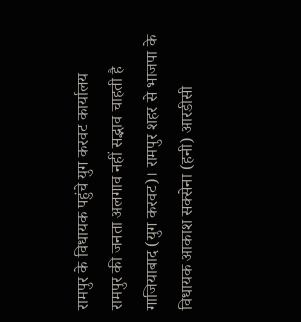रामपुर के विधायक पहुंचे युग करवट कार्यालय
रामपुर की जनता अलगाव नहीं सद्भाव चाहती है
गाजियाबाद (युग करवट)। रामपुर शहर से भाजपा के विधायक आकाश सक्सेना (हनी) आरडीसी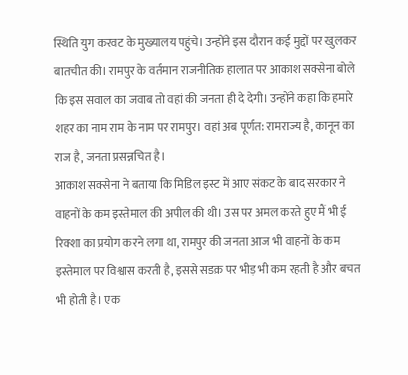स्थिति युग करवट के मुख्यालय पहुंचे। उन्होंने इस दौरान कई मुद्दों पर खुलकर बातचीत की। रामपुर के वर्तमान राजनीतिक हालात पर आकाश सक्सेना बोले कि इस सवाल का जवाब तो वहां की जनता ही दे देगी। उन्होंने कहा कि हमारे शहर का नाम राम के नाम पर रामपुर। वहां अब पूर्णत: रामराज्य है, कानून का राज है, जनता प्रसन्नचित है।
आकाश सक्सेना ने बताया कि मिडिल इस्ट में आए संकट के बाद सरकार ने वाहनों के कम इस्तेमाल की अपील की थी। उस पर अमल करते हुए मैं भी ई रिक्शा का प्रयोग करने लगा था, रामपुर की जनता आज भी वाहनों के कम इस्तेमाल पर विश्वास करती है, इससे सडक़ पर भीड़ भी कम रहती है और बचत भी होती है। एक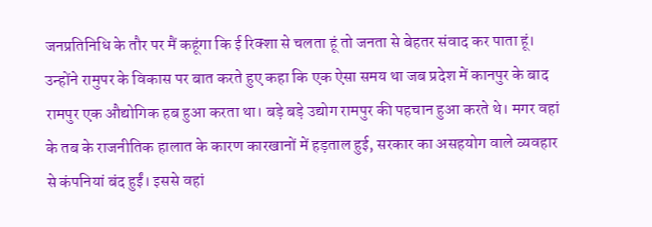जनप्रतिनिधि के तौर पर मैं कहूंगा कि ई रिक्शा से चलता हूं तो जनता से बेहतर संवाद कर पाता हूं। उन्होंने रामुपर के विकास पर बात करते हुए कहा कि एक ऐसा समय था जब प्रदेश में कानपुर के बाद रामपुर एक औद्योगिक हब हुआ करता था। बड़े बड़े उद्योग रामपुर की पहचान हुआ करते थे। मगर वहां के तब के राजनीतिक हालात के कारण कारखानों में हड़ताल हुई, सरकार का असहयोग वाले व्यवहार से कंपनियां बंद हुईं। इससे वहां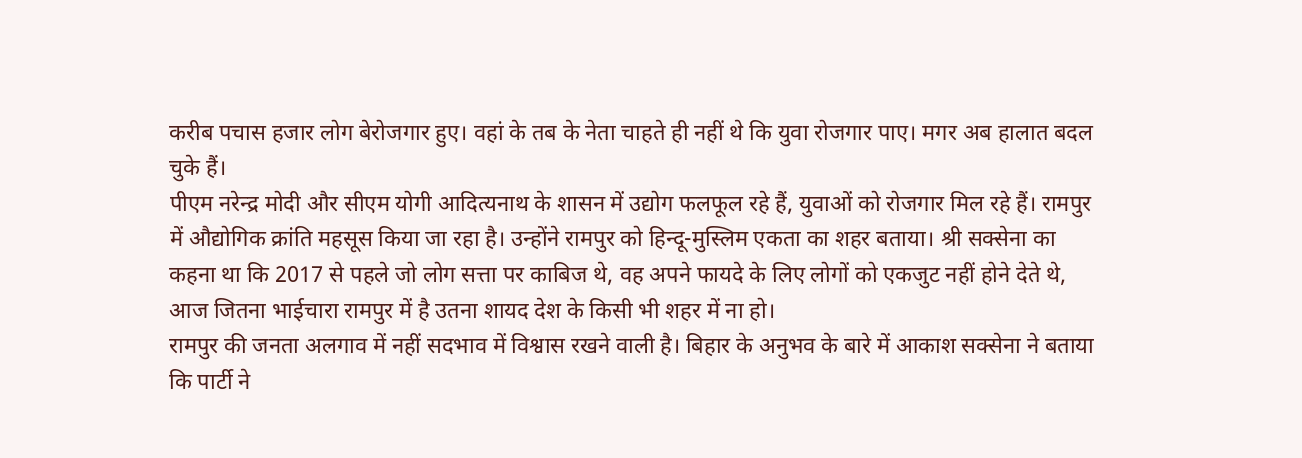करीब पचास हजार लोग बेरोजगार हुए। वहां के तब के नेता चाहते ही नहीं थे कि युवा रोजगार पाए। मगर अब हालात बदल चुके हैं।
पीएम नरेन्द्र मोदी और सीएम योगी आदित्यनाथ के शासन में उद्योग फलफूल रहे हैं, युवाओं को रोजगार मिल रहे हैं। रामपुर में औद्योगिक क्रांति महसूस किया जा रहा है। उन्होंने रामपुर को हिन्दू-मुस्लिम एकता का शहर बताया। श्री सक्सेना का कहना था कि 2017 से पहले जो लोग सत्ता पर काबिज थे, वह अपने फायदे के लिए लोगों को एकजुट नहीं होने देते थे, आज जितना भाईचारा रामपुर में है उतना शायद देश के किसी भी शहर में ना हो।
रामपुर की जनता अलगाव में नहीं सदभाव में विश्वास रखने वाली है। बिहार के अनुभव के बारे में आकाश सक्सेना ने बताया कि पार्टी ने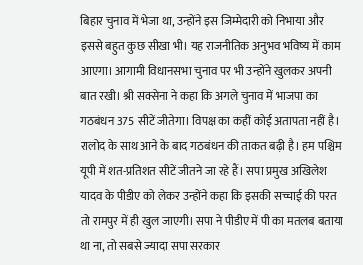बिहार चुनाव में भेजा था, उन्होंने इस जिम्मेदारी को निभाया और इससे बहुत कुछ सीखा भी। यह राजनीतिक अनुभव भविष्य में काम आएगा। आगामी विधानसभा चुनाव पर भी उन्होंने खुलकर अपनी बात रखी। श्री सक्सेना ने कहा कि अगले चुनाव में भाजपा का गठबंधन 375 सीटें जीतेगा। विपक्ष का कहीं कोई अतापता नहीं है। रालोद के साथ आने के बाद गठबंधन की ताकत बढ़ी है। हम पश्चिम यूपी में शत-प्रतिशत सीटें जीतने जा रहे हैं। सपा प्रमुख अखिलेश यादव के पीडीए को लेकर उन्होंने कहा कि इसकी सच्चाई की परत तो रामपुर में ही खुल जाएगी। सपा ने पीडीए में पी का मतलब बताया था ना, तो सबसे ज्यादा सपा सरकार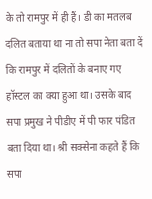के तो रामपुर में ही हैं। डी का मतलब दलित बताया था ना तो सपा नेता बता दें कि रामपुर में दलितों के बनाए गए हॉस्टल का क्या हुआ था। उसके बाद सपा प्रमुख ने पीडीए में पी फार पंडित बता दिया था। श्री सक्सेना कहते हैं कि सपा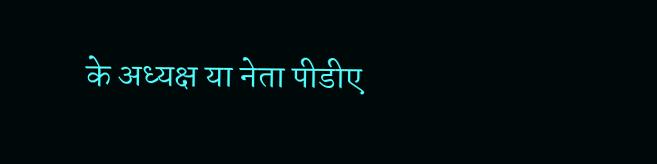के अध्यक्ष या नेता पीडीए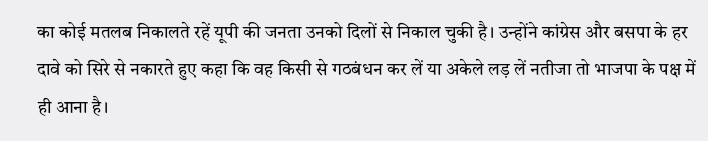का कोई मतलब निकालते रहें यूपी की जनता उनको दिलों से निकाल चुकी है। उन्होंने कांग्रेस और बसपा के हर दावे को सिरे से नकारते हुए कहा कि वह किसी से गठबंधन कर लें या अकेले लड़ लें नतीजा तो भाजपा के पक्ष में ही आना है।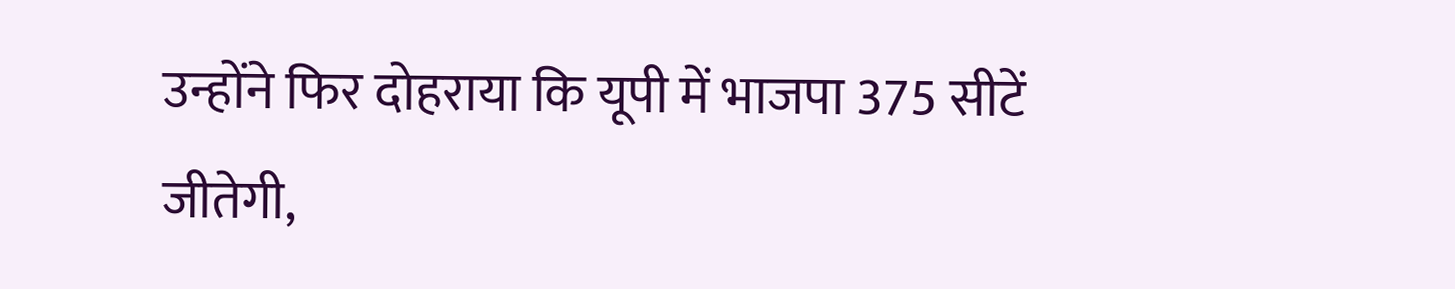उन्होंने फिर दोहराया कि यूपी में भाजपा 375 सीटें जीतेगी,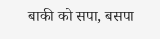बाकी को सपा, बसपा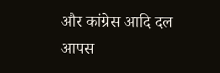और कांग्रेस आदि दल आपस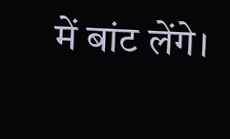में बांट लेंगे।